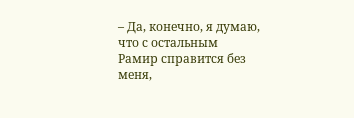– Да, конечно, я думаю, что с остальным Рамир справится без меня,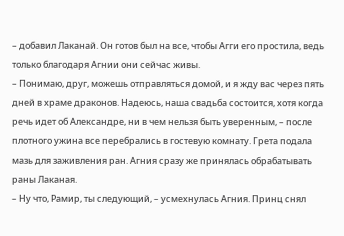– добавил Лаканай. Он готов был на все, чтобы Агги его простила, ведь только благодаря Агнии они сейчас живы.
– Понимаю, друг, можешь отправляться домой, и я жду вас через пять дней в храме драконов. Надеюсь, наша свадьба состоится, хотя когда речь идет об Александре, ни в чем нельзя быть уверенным, – после плотного ужина все перебрались в гостевую комнату. Грета подала мазь для заживления ран. Агния сразу же принялась обрабатывать раны Лаканая.
– Ну что, Рамир, ты следующий, – усмехнулась Агния. Принц снял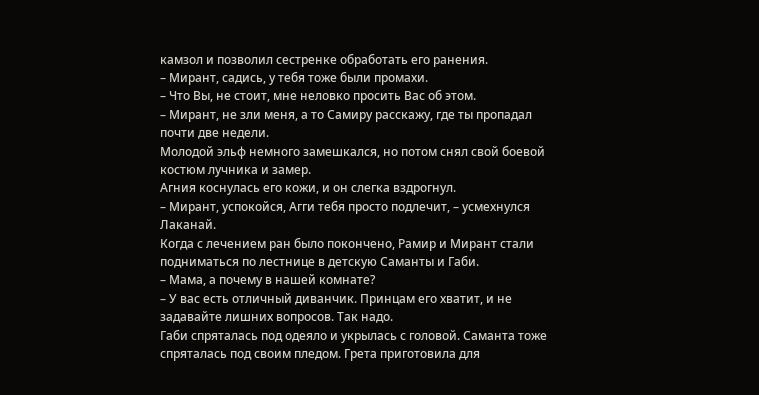камзол и позволил сестренке обработать его ранения.
– Мирант, садись, у тебя тоже были промахи.
– Что Вы, не стоит, мне неловко просить Вас об этом.
– Мирант, не зли меня, а то Самиру расскажу, где ты пропадал почти две недели.
Молодой эльф немного замешкался, но потом снял свой боевой костюм лучника и замер.
Агния коснулась его кожи, и он слегка вздрогнул.
– Мирант, успокойся, Агги тебя просто подлечит, – усмехнулся Лаканай.
Когда с лечением ран было покончено, Рамир и Мирант стали подниматься по лестнице в детскую Саманты и Габи.
– Мама, а почему в нашей комнате?
– У вас есть отличный диванчик. Принцам его хватит, и не задавайте лишних вопросов. Так надо.
Габи спряталась под одеяло и укрылась с головой. Саманта тоже спряталась под своим пледом. Грета приготовила для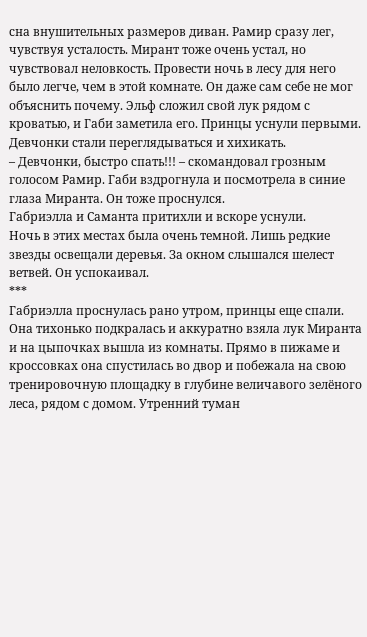сна внушительных размеров диван. Рамир сразу лег, чувствуя усталость. Мирант тоже очень устал, но чувствовал неловкость. Провести ночь в лесу для него было легче, чем в этой комнате. Он даже сам себе не мог объяснить почему. Эльф сложил свой лук рядом с кроватью, и Габи заметила его. Принцы уснули первыми. Девчонки стали переглядываться и хихикать.
– Девчонки, быстро спать!!! – скомандовал грозным голосом Рамир. Габи вздрогнула и посмотрела в синие глаза Миранта. Он тоже проснулся.
Габриэлла и Саманта притихли и вскоре уснули.
Ночь в этих местах была очень темной. Лишь редкие звезды освещали деревья. За окном слышался шелест ветвей. Он успокаивал.
***
Габриэлла проснулась рано утром, принцы еще спали. Она тихонько подкралась и аккуратно взяла лук Миранта и на цыпочках вышла из комнаты. Прямо в пижаме и кроссовках она спустилась во двор и побежала на свою тренировочную площадку в глубине величавого зелёного леса, рядом с домом. Утренний туман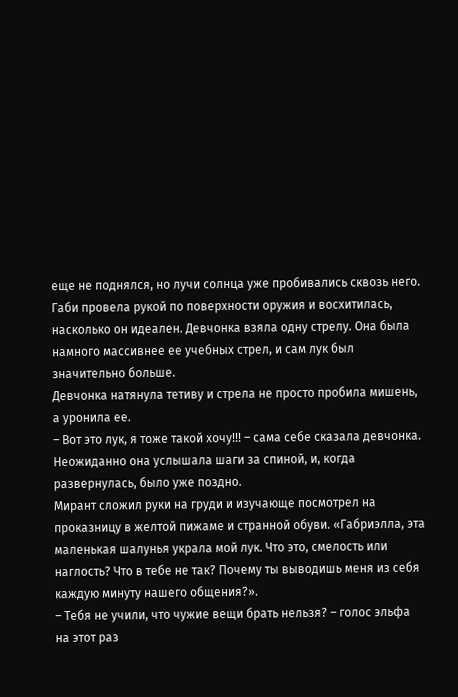еще не поднялся, но лучи солнца уже пробивались сквозь него.
Габи провела рукой по поверхности оружия и восхитилась, насколько он идеален. Девчонка взяла одну стрелу. Она была намного массивнее ее учебных стрел, и сам лук был значительно больше.
Девчонка натянула тетиву и стрела не просто пробила мишень, а уронила ее.
– Вот это лук, я тоже такой хочу!!! – сама себе сказала девчонка.
Неожиданно она услышала шаги за спиной, и, когда развернулась, было уже поздно.
Мирант сложил руки на груди и изучающе посмотрел на проказницу в желтой пижаме и странной обуви. «Габриэлла, эта маленькая шалунья украла мой лук. Что это, смелость или наглость? Что в тебе не так? Почему ты выводишь меня из себя каждую минуту нашего общения?».
– Тебя не учили, что чужие вещи брать нельзя? – голос эльфа на этот раз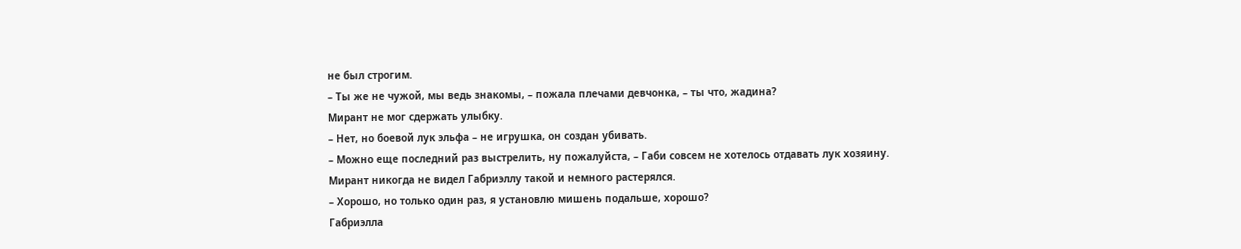не был строгим.
– Ты же не чужой, мы ведь знакомы, – пожала плечами девчонка, – ты что, жадина?
Мирант не мог сдержать улыбку.
– Нет, но боевой лук эльфа – не игрушка, он создан убивать.
– Можно еще последний раз выстрелить, ну пожалуйста, – Габи совсем не хотелось отдавать лук хозяину.
Мирант никогда не видел Габриэллу такой и немного растерялся.
– Хорошо, но только один раз, я установлю мишень подальше, хорошо?
Габриэлла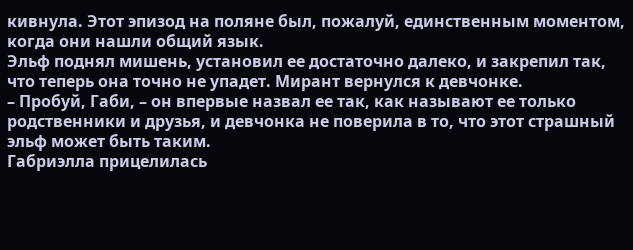кивнула. Этот эпизод на поляне был, пожалуй, единственным моментом, когда они нашли общий язык.
Эльф поднял мишень, установил ее достаточно далеко, и закрепил так, что теперь она точно не упадет. Мирант вернулся к девчонке.
– Пробуй, Габи, – он впервые назвал ее так, как называют ее только родственники и друзья, и девчонка не поверила в то, что этот страшный эльф может быть таким.
Габриэлла прицелилась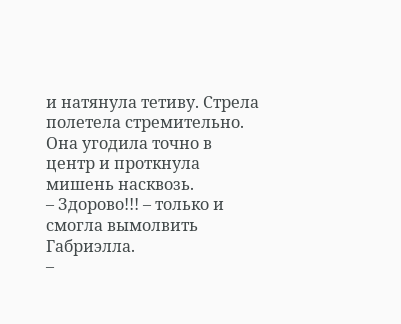и натянула тетиву. Стрела полетела стремительно. Она угодила точно в центр и проткнула мишень насквозь.
– Здорово!!! – только и смогла вымолвить Габриэлла.
–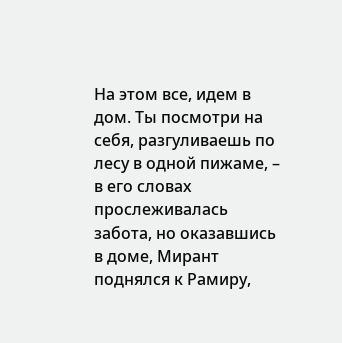На этом все, идем в дом. Ты посмотри на себя, разгуливаешь по лесу в одной пижаме, – в его словах прослеживалась забота, но оказавшись в доме, Мирант поднялся к Рамиру,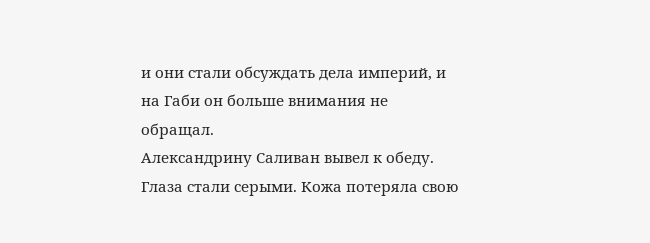и они стали обсуждать дела империй, и на Габи он больше внимания не обращал.
Александрину Саливан вывел к обеду. Глаза стали серыми. Кожа потеряла свою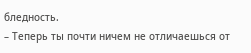бледность.
– Теперь ты почти ничем не отличаешься от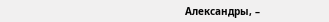Александры, –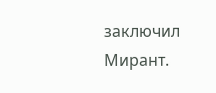заключил Мирант.